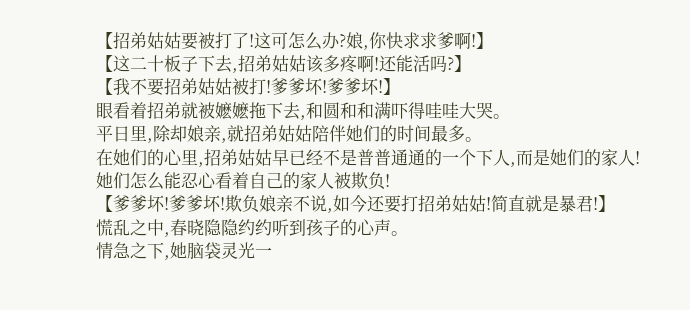【招弟姑姑要被打了!这可怎么办?娘,你快求求爹啊!】
【这二十板子下去,招弟姑姑该多疼啊!还能活吗?】
【我不要招弟姑姑被打!爹爹坏!爹爹坏!】
眼看着招弟就被嬷嬷拖下去,和圆和和满吓得哇哇大哭。
平日里,除却娘亲,就招弟姑姑陪伴她们的时间最多。
在她们的心里,招弟姑姑早已经不是普普通通的一个下人,而是她们的家人!
她们怎么能忍心看着自己的家人被欺负!
【爹爹坏!爹爹坏!欺负娘亲不说,如今还要打招弟姑姑!简直就是暴君!】
慌乱之中,春晓隐隐约约听到孩子的心声。
情急之下,她脑袋灵光一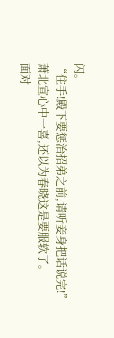闪。
“住手!殿下要惩治招弟之前,请听妾身把话说完!”
萧北宣心中一喜,还以为春晓这是要服软了。
面对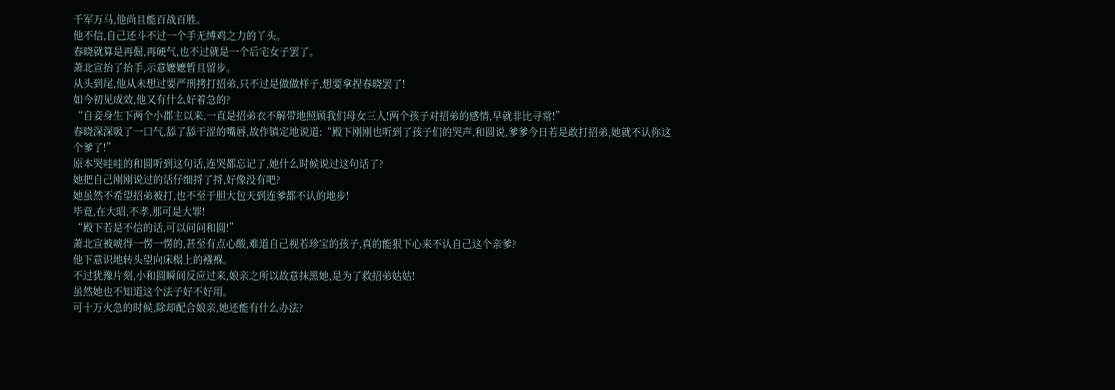千军万马,他尚且能百战百胜。
他不信,自己还斗不过一个手无缚鸡之力的丫头。
春晓就算是再倔,再硬气,也不过就是一个后宅女子罢了。
萧北宣抬了抬手,示意嬷嬷暂且留步。
从头到尾,他从未想过要严刑拷打招弟,只不过是做做样子,想要拿捏春晓罢了!
如今初见成效,他又有什么好着急的?
“自妾身生下两个小郡主以来,一直是招弟衣不解带地照顾我们母女三人!两个孩子对招弟的感情,早就非比寻常!”
春晓深深吸了一口气,舔了舔干涩的嘴唇,故作镇定地说道:“殿下刚刚也听到了孩子们的哭声,和圆说,爹爹今日若是敢打招弟,她就不认你这个爹了!”
原本哭哇哇的和圆听到这句话,连哭都忘记了,她什么时候说过这句话了?
她把自己刚刚说过的话仔细捋了捋,好像没有吧?
她虽然不希望招弟被打,也不至于胆大包天到连爹都不认的地步!
毕竟,在大昭,不孝,那可是大罪!
“殿下若是不信的话,可以问问和圆!”
萧北宣被唬得一愣一愣的,甚至有点心酸,难道自己视若珍宝的孩子,真的能狠下心来不认自己这个亲爹?
他下意识地转头望向床榻上的襁褓。
不过犹豫片刻,小和圆瞬间反应过来,娘亲之所以故意抹黑她,是为了救招弟姑姑!
虽然她也不知道这个法子好不好用。
可十万火急的时候,除却配合娘亲,她还能有什么办法?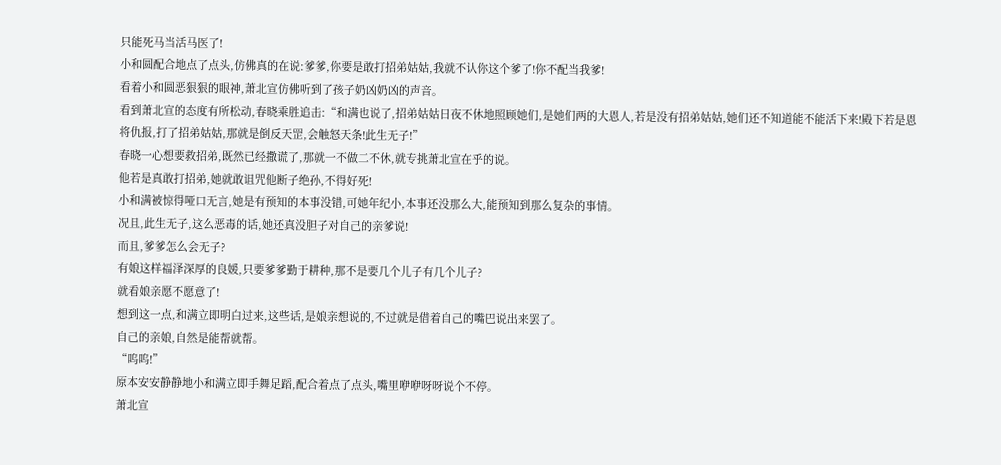只能死马当活马医了!
小和圆配合地点了点头,仿佛真的在说:爹爹,你要是敢打招弟姑姑,我就不认你这个爹了!你不配当我爹!
看着小和圆恶狠狠的眼神,萧北宣仿佛听到了孩子奶凶奶凶的声音。
看到萧北宣的态度有所松动,春晓乘胜追击:“和满也说了,招弟姑姑日夜不休地照顾她们,是她们两的大恩人,若是没有招弟姑姑,她们还不知道能不能活下来!殿下若是恩将仇报,打了招弟姑姑,那就是倒反天罡,会触怒天条!此生无子!”
春晓一心想要救招弟,既然已经撒谎了,那就一不做二不休,就专挑萧北宣在乎的说。
他若是真敢打招弟,她就敢诅咒他断子绝孙,不得好死!
小和满被惊得哑口无言,她是有预知的本事没错,可她年纪小,本事还没那么大,能预知到那么复杂的事情。
况且,此生无子,这么恶毒的话,她还真没胆子对自己的亲爹说!
而且,爹爹怎么会无子?
有娘这样福泽深厚的良媛,只要爹爹勤于耕种,那不是要几个儿子有几个儿子?
就看娘亲愿不愿意了!
想到这一点,和满立即明白过来,这些话,是娘亲想说的,不过就是借着自己的嘴巴说出来罢了。
自己的亲娘,自然是能帮就帮。
“呜呜!”
原本安安静静地小和满立即手舞足蹈,配合着点了点头,嘴里咿咿呀呀说个不停。
萧北宣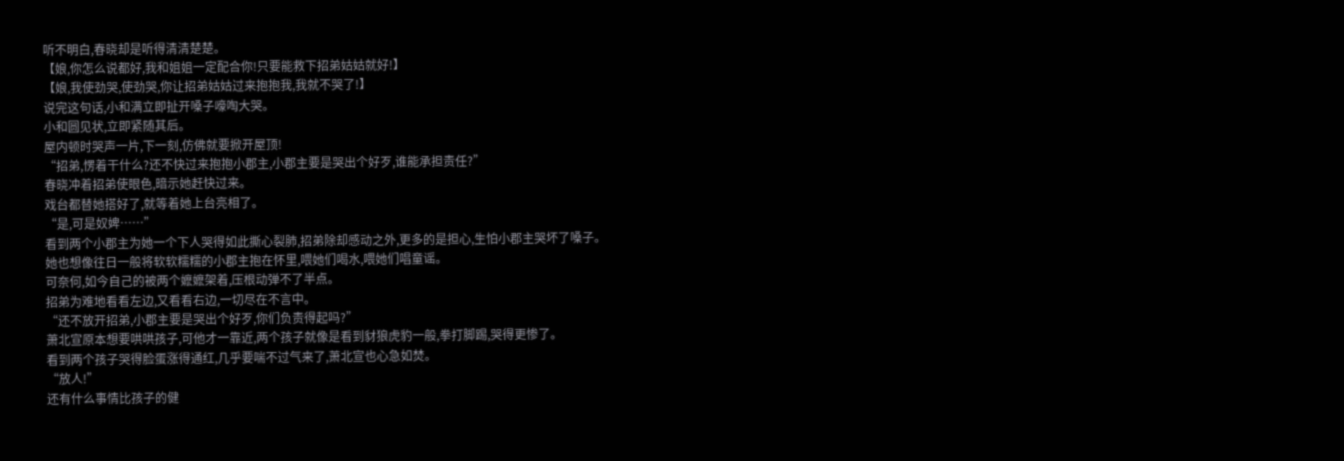听不明白,春晓却是听得清清楚楚。
【娘,你怎么说都好,我和姐姐一定配合你!只要能救下招弟姑姑就好!】
【娘,我使劲哭,使劲哭,你让招弟姑姑过来抱抱我,我就不哭了!】
说完这句话,小和满立即扯开嗓子嚎啕大哭。
小和圆见状,立即紧随其后。
屋内顿时哭声一片,下一刻,仿佛就要掀开屋顶!
“招弟,愣着干什么?还不快过来抱抱小郡主,小郡主要是哭出个好歹,谁能承担责任?”
春晓冲着招弟使眼色,暗示她赶快过来。
戏台都替她搭好了,就等着她上台亮相了。
“是,可是奴婢……”
看到两个小郡主为她一个下人哭得如此撕心裂肺,招弟除却感动之外,更多的是担心,生怕小郡主哭坏了嗓子。
她也想像往日一般将软软糯糯的小郡主抱在怀里,喂她们喝水,喂她们唱童谣。
可奈何,如今自己的被两个嬷嬷架着,压根动弹不了半点。
招弟为难地看看左边,又看看右边,一切尽在不言中。
“还不放开招弟,小郡主要是哭出个好歹,你们负责得起吗?”
萧北宣原本想要哄哄孩子,可他才一靠近,两个孩子就像是看到豺狼虎豹一般,拳打脚踢,哭得更惨了。
看到两个孩子哭得脸蛋涨得通红,几乎要喘不过气来了,萧北宣也心急如焚。
“放人!”
还有什么事情比孩子的健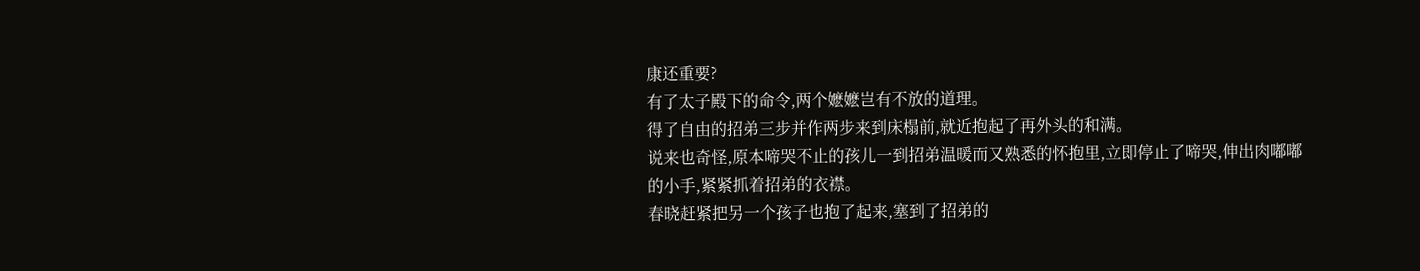康还重要?
有了太子殿下的命令,两个嬷嬷岂有不放的道理。
得了自由的招弟三步并作两步来到床榻前,就近抱起了再外头的和满。
说来也奇怪,原本啼哭不止的孩儿一到招弟温暖而又熟悉的怀抱里,立即停止了啼哭,伸出肉嘟嘟的小手,紧紧抓着招弟的衣襟。
春晓赶紧把另一个孩子也抱了起来,塞到了招弟的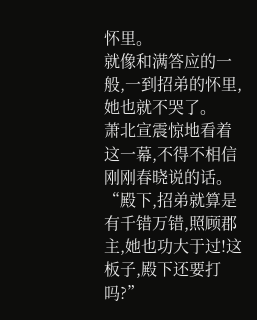怀里。
就像和满答应的一般,一到招弟的怀里,她也就不哭了。
萧北宣震惊地看着这一幕,不得不相信刚刚春晓说的话。
“殿下,招弟就算是有千错万错,照顾郡主,她也功大于过!这板子,殿下还要打吗?”